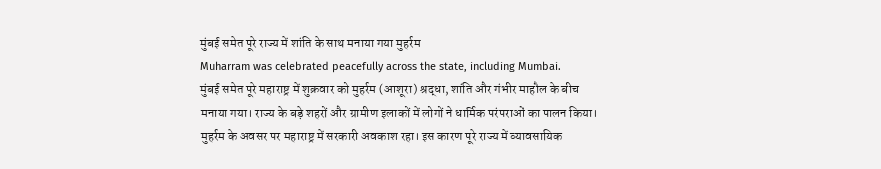मुंबई समेत पूरे राज्य में शांति के साथ मनाया गया मुहर्रम
Muharram was celebrated peacefully across the state, including Mumbai.
मुंबई समेत पूरे महाराष्ट्र में शुक्रवार को मुहर्रम (आशूरा) श्रद्धा, शांति और गंभीर माहौल के बीच मनाया गया। राज्य के बड़े शहरों और ग्रामीण इलाकों में लोगों ने धार्मिक परंपराओं का पालन किया। मुहर्रम के अवसर पर महाराष्ट्र में सरकारी अवकाश रहा। इस कारण पूरे राज्य में व्यावसायिक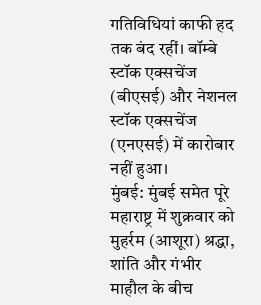गतिविधियां काफी हद तक बंद रहीं। बॉम्बे स्टॉक एक्सचेंज (बीएसई) और नेशनल स्टॉक एक्सचेंज (एनएसई) में कारोबार नहीं हुआ।
मुंबई: मुंबई समेत पूरे महाराष्ट्र में शुक्रवार को मुहर्रम (आशूरा) श्रद्धा, शांति और गंभीर माहौल के बीच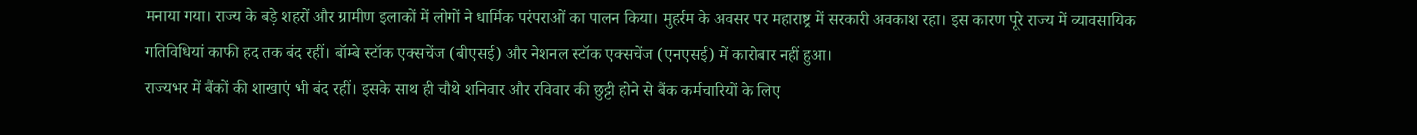मनाया गया। राज्य के बड़े शहरों और ग्रामीण इलाकों में लोगों ने धार्मिक परंपराओं का पालन किया। मुहर्रम के अवसर पर महाराष्ट्र में सरकारी अवकाश रहा। इस कारण पूरे राज्य में व्यावसायिक गतिविधियां काफी हद तक बंद रहीं। बॉम्बे स्टॉक एक्सचेंज (बीएसई) और नेशनल स्टॉक एक्सचेंज (एनएसई) में कारोबार नहीं हुआ।
राज्यभर में बैंकों की शाखाएं भी बंद रहीं। इसके साथ ही चौथे शनिवार और रविवार की छुट्टी होने से बैंक कर्मचारियों के लिए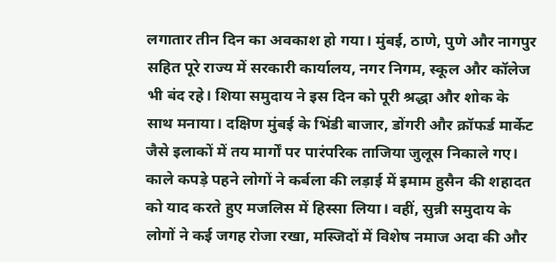लगातार तीन दिन का अवकाश हो गया। मुंबई, ठाणे, पुणे और नागपुर सहित पूरे राज्य में सरकारी कार्यालय, नगर निगम, स्कूल और कॉलेज भी बंद रहे। शिया समुदाय ने इस दिन को पूरी श्रद्धा और शोक के साथ मनाया। दक्षिण मुंबई के भिंडी बाजार, डोंगरी और क्रॉफर्ड मार्केट जैसे इलाकों में तय मार्गों पर पारंपरिक ताजिया जुलूस निकाले गए।
काले कपड़े पहने लोगों ने कर्बला की लड़ाई में इमाम हुसैन की शहादत को याद करते हुए मजलिस में हिस्सा लिया। वहीं, सुन्नी समुदाय के लोगों ने कई जगह रोजा रखा, मस्जिदों में विशेष नमाज अदा की और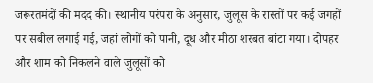जरूरतमंदों की मदद की। स्थानीय परंपरा के अनुसार, जुलूस के रास्तों पर कई जगहों पर सबील लगाई गई, जहां लोगों को पानी, दूध और मीठा शरबत बांटा गया। दोपहर और शाम को निकलने वाले जुलूसों को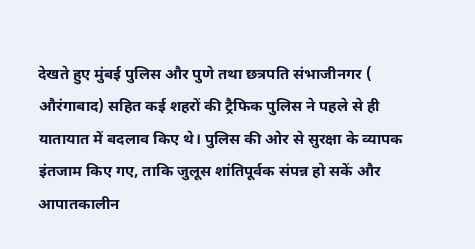देखते हुए मुंबई पुलिस और पुणे तथा छत्रपति संभाजीनगर ( औरंगाबाद) सहित कई शहरों की ट्रैफिक पुलिस ने पहले से ही यातायात में बदलाव किए थे। पुलिस की ओर से सुरक्षा के व्यापक इंतजाम किए गए, ताकि जुलूस शांतिपूर्वक संपन्न हो सकें और आपातकालीन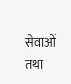सेवाओं तथा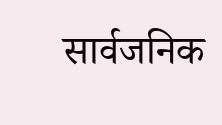सार्वजनिक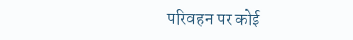परिवहन पर कोई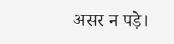असर न पड़े।